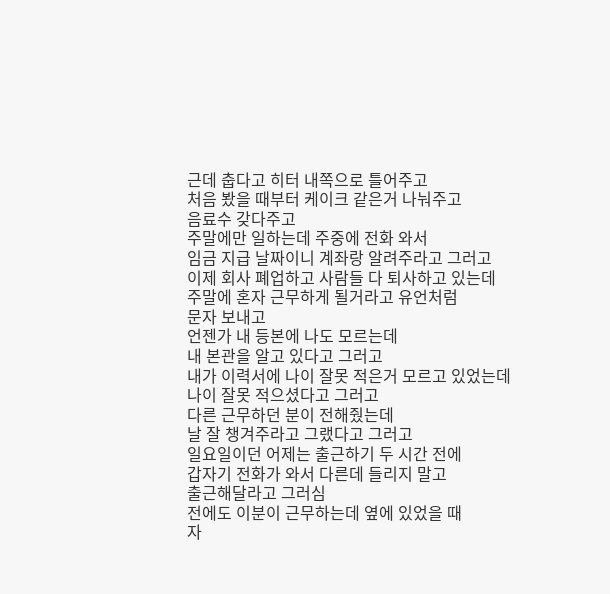근데 춥다고 히터 내쪽으로 틀어주고
처음 봤을 때부터 케이크 같은거 나눠주고
음료수 갖다주고
주말에만 일하는데 주중에 전화 와서
임금 지급 날짜이니 계좌랑 알려주라고 그러고
이제 회사 폐업하고 사람들 다 퇴사하고 있는데
주말에 혼자 근무하게 될거라고 유언처럼
문자 보내고
언젠가 내 등본에 나도 모르는데
내 본관을 알고 있다고 그러고
내가 이력서에 나이 잘못 적은거 모르고 있었는데
나이 잘못 적으셨다고 그러고
다른 근무하던 분이 전해줬는데
날 잘 챙겨주라고 그랬다고 그러고
일요일이던 어제는 출근하기 두 시간 전에
갑자기 전화가 와서 다른데 들리지 말고
출근해달라고 그러심
전에도 이분이 근무하는데 옆에 있었을 때
자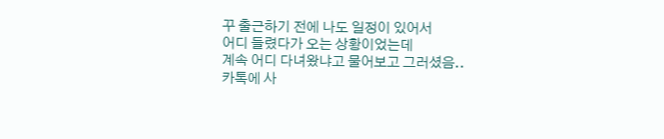꾸 출근하기 전에 나도 일정이 있어서
어디 들렸다가 오는 상황이었는데
계속 어디 다녀왔냐고 물어보고 그러셨음..
카톡에 사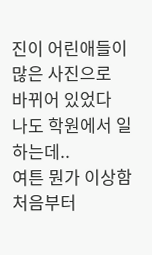진이 어린애들이 많은 사진으로
바뀌어 있었다
나도 학원에서 일하는데..
여튼 뭔가 이상함
처음부터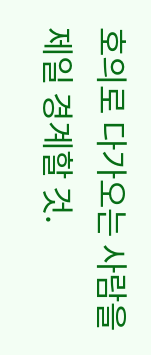호의로 다가오는 사람을 제일 경계할 것.